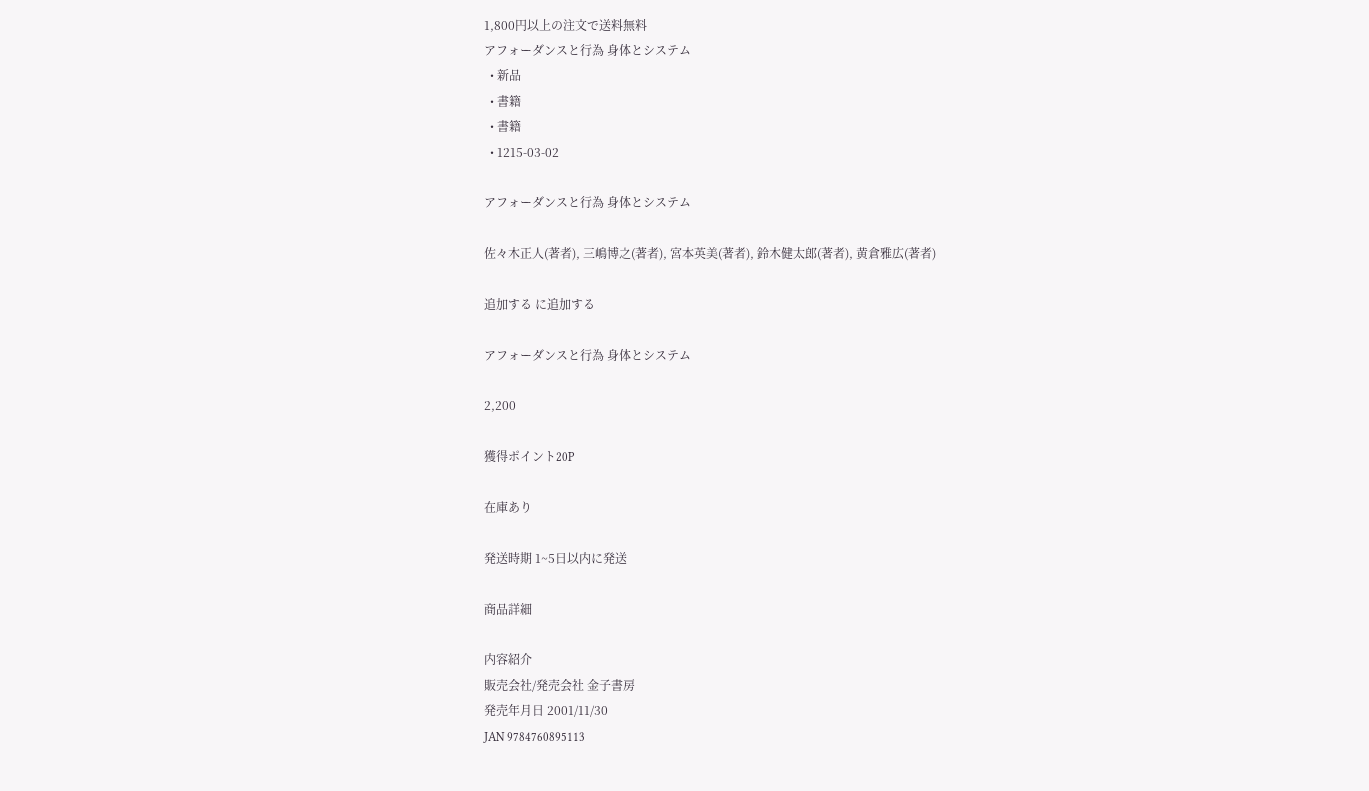1,800円以上の注文で送料無料
アフォーダンスと行為 身体とシステム
  • 新品
  • 書籍
  • 書籍
  • 1215-03-02

アフォーダンスと行為 身体とシステム

佐々木正人(著者), 三嶋博之(著者), 宮本英美(著者), 鈴木健太郎(著者), 黄倉雅広(著者)

追加する に追加する

アフォーダンスと行為 身体とシステム

2,200

獲得ポイント20P

在庫あり

発送時期 1~5日以内に発送

商品詳細

内容紹介
販売会社/発売会社 金子書房
発売年月日 2001/11/30
JAN 9784760895113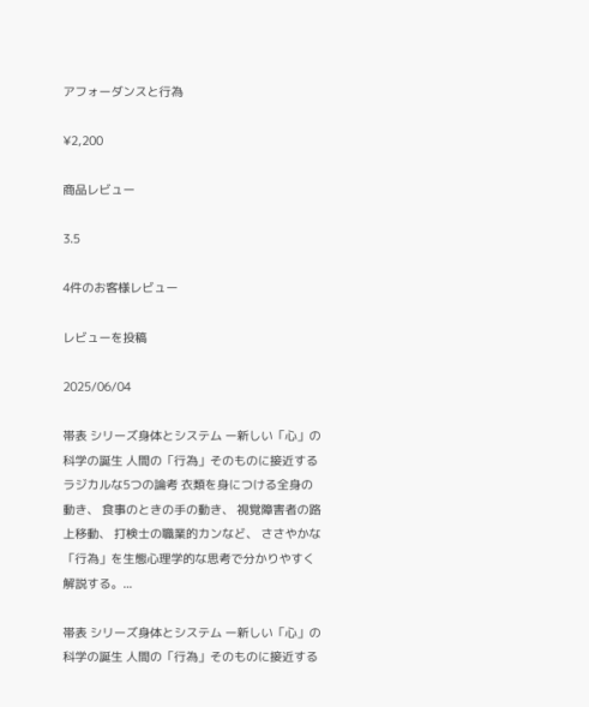アフォーダンスと行為

¥2,200

商品レビュー

3.5

4件のお客様レビュー

レビューを投稿

2025/06/04

帯表 シリーズ身体とシステム ー新しい「心」の科学の誕生 人間の「行為」そのものに接近するラジカルな5つの論考 衣類を身につける全身の動き、 食事のときの手の動き、 視覚障害者の路上移動、 打検士の職業的カンなど、 ささやかな「行為」を生態心理学的な思考で分かりやすく解説する。...

帯表 シリーズ身体とシステム ー新しい「心」の科学の誕生 人間の「行為」そのものに接近する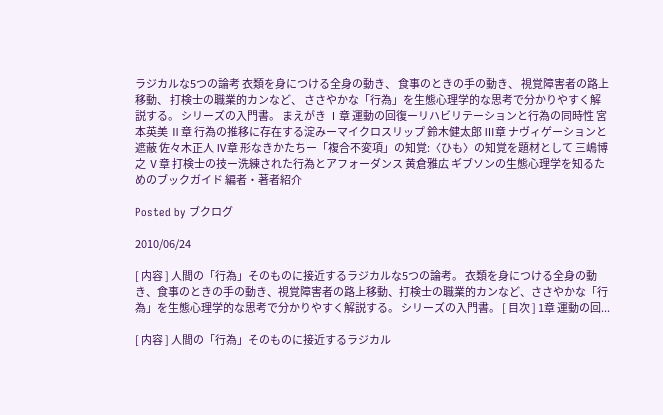ラジカルな5つの論考 衣類を身につける全身の動き、 食事のときの手の動き、 視覚障害者の路上移動、 打検士の職業的カンなど、 ささやかな「行為」を生態心理学的な思考で分かりやすく解説する。 シリーズの入門書。 まえがき Ⅰ章 運動の回復ーリハビリテーションと行為の同時性 宮本英美 Ⅱ章 行為の推移に存在する淀みーマイクロスリップ 鈴木健太郎 Ⅲ章 ナヴィゲーションと遮蔽 佐々木正人 Ⅳ章 形なきかたちー「複合不変項」の知覚:〈ひも〉の知覚を題材として 三嶋博之 Ⅴ章 打検士の技ー洗練された行為とアフォーダンス 黄倉雅広 ギブソンの生態心理学を知るためのブックガイド 編者・著者紹介

Posted by ブクログ

2010/06/24

[ 内容 ] 人間の「行為」そのものに接近するラジカルな5つの論考。 衣類を身につける全身の動き、食事のときの手の動き、視覚障害者の路上移動、打検士の職業的カンなど、ささやかな「行為」を生態心理学的な思考で分かりやすく解説する。 シリーズの入門書。 [ 目次 ] 1章 運動の回...

[ 内容 ] 人間の「行為」そのものに接近するラジカル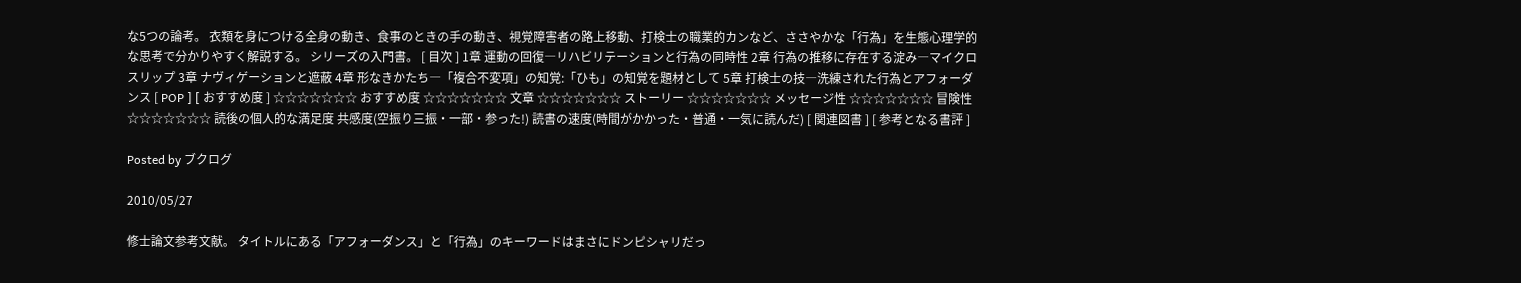な5つの論考。 衣類を身につける全身の動き、食事のときの手の動き、視覚障害者の路上移動、打検士の職業的カンなど、ささやかな「行為」を生態心理学的な思考で分かりやすく解説する。 シリーズの入門書。 [ 目次 ] 1章 運動の回復―リハビリテーションと行為の同時性 2章 行為の推移に存在する淀み―マイクロスリップ 3章 ナヴィゲーションと遮蔽 4章 形なきかたち―「複合不変項」の知覚:「ひも」の知覚を題材として 5章 打検士の技―洗練された行為とアフォーダンス [ POP ] [ おすすめ度 ] ☆☆☆☆☆☆☆ おすすめ度 ☆☆☆☆☆☆☆ 文章 ☆☆☆☆☆☆☆ ストーリー ☆☆☆☆☆☆☆ メッセージ性 ☆☆☆☆☆☆☆ 冒険性 ☆☆☆☆☆☆☆ 読後の個人的な満足度 共感度(空振り三振・一部・参った!) 読書の速度(時間がかかった・普通・一気に読んだ) [ 関連図書 ] [ 参考となる書評 ]

Posted by ブクログ

2010/05/27

修士論文参考文献。 タイトルにある「アフォーダンス」と「行為」のキーワードはまさにドンピシャリだっ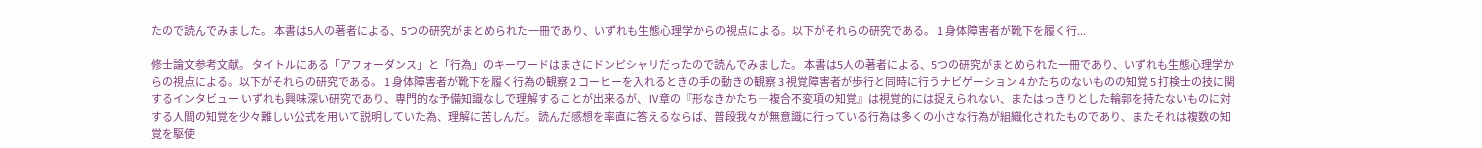たので読んでみました。 本書は5人の著者による、5つの研究がまとめられた一冊であり、いずれも生態心理学からの視点による。以下がそれらの研究である。 1 身体障害者が靴下を履く行...

修士論文参考文献。 タイトルにある「アフォーダンス」と「行為」のキーワードはまさにドンピシャリだったので読んでみました。 本書は5人の著者による、5つの研究がまとめられた一冊であり、いずれも生態心理学からの視点による。以下がそれらの研究である。 1 身体障害者が靴下を履く行為の観察 2 コーヒーを入れるときの手の動きの観察 3 視覚障害者が歩行と同時に行うナビゲーション 4 かたちのないものの知覚 5 打検士の技に関するインタビュー いずれも興味深い研究であり、専門的な予備知識なしで理解することが出来るが、Ⅳ章の『形なきかたち―複合不変項の知覚』は視覚的には捉えられない、またはっきりとした輪郭を持たないものに対する人間の知覚を少々難しい公式を用いて説明していた為、理解に苦しんだ。 読んだ感想を率直に答えるならば、普段我々が無意識に行っている行為は多くの小さな行為が組織化されたものであり、またそれは複数の知覚を駆使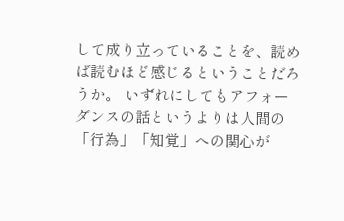して成り立っていることを、読めば読むほど感じるということだろうか。 いずれにしてもアフォーダンスの話というよりは人間の「行為」「知覚」への関心が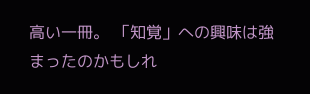高い一冊。 「知覚」への興味は強まったのかもしれ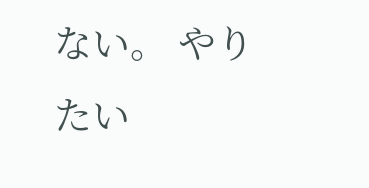ない。 やりたい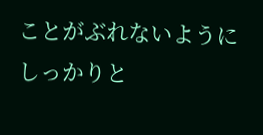ことがぶれないようにしっかりと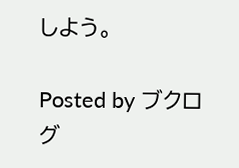しよう。

Posted by ブクログ